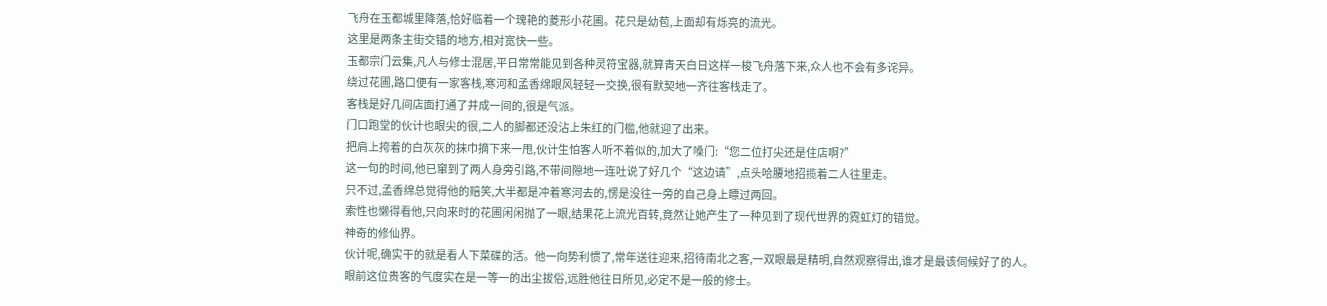飞舟在玉都城里降落,恰好临着一个瑰艳的菱形小花圃。花只是幼苞,上面却有烁亮的流光。
这里是两条主街交错的地方,相对宽快一些。
玉都宗门云集,凡人与修士混居,平日常常能见到各种灵符宝器,就算青天白日这样一梭飞舟落下来,众人也不会有多诧异。
绕过花圃,路口便有一家客栈,寒河和孟香绵眼风轻轻一交换,很有默契地一齐往客栈走了。
客栈是好几间店面打通了并成一间的,很是气派。
门口跑堂的伙计也眼尖的很,二人的脚都还没沾上朱红的门槛,他就迎了出来。
把肩上挎着的白灰灰的抹巾摘下来一甩,伙计生怕客人听不着似的,加大了嗓门:“您二位打尖还是住店啊?”
这一句的时间,他已窜到了两人身旁引路,不带间隙地一连吐说了好几个“这边请”,点头哈腰地招揽着二人往里走。
只不过,孟香绵总觉得他的赔笑,大半都是冲着寒河去的,愣是没往一旁的自己身上瞟过两回。
索性也懒得看他,只向来时的花圃闲闲抛了一眼,结果花上流光百转,竟然让她产生了一种见到了现代世界的霓虹灯的错觉。
神奇的修仙界。
伙计呢,确实干的就是看人下菜碟的活。他一向势利惯了,常年送往迎来,招待南北之客,一双眼最是精明,自然观察得出,谁才是最该伺候好了的人。
眼前这位贵客的气度实在是一等一的出尘拔俗,远胜他往日所见,必定不是一般的修士。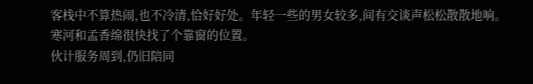客栈中不算热闹,也不冷清,恰好好处。年轻一些的男女较多,间有交谈声松松散散地响。
寒河和孟香绵很快找了个靠窗的位置。
伙计服务周到,仍旧陪同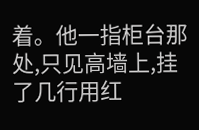着。他一指柜台那处,只见高墙上,挂了几行用红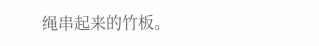绳串起来的竹板。